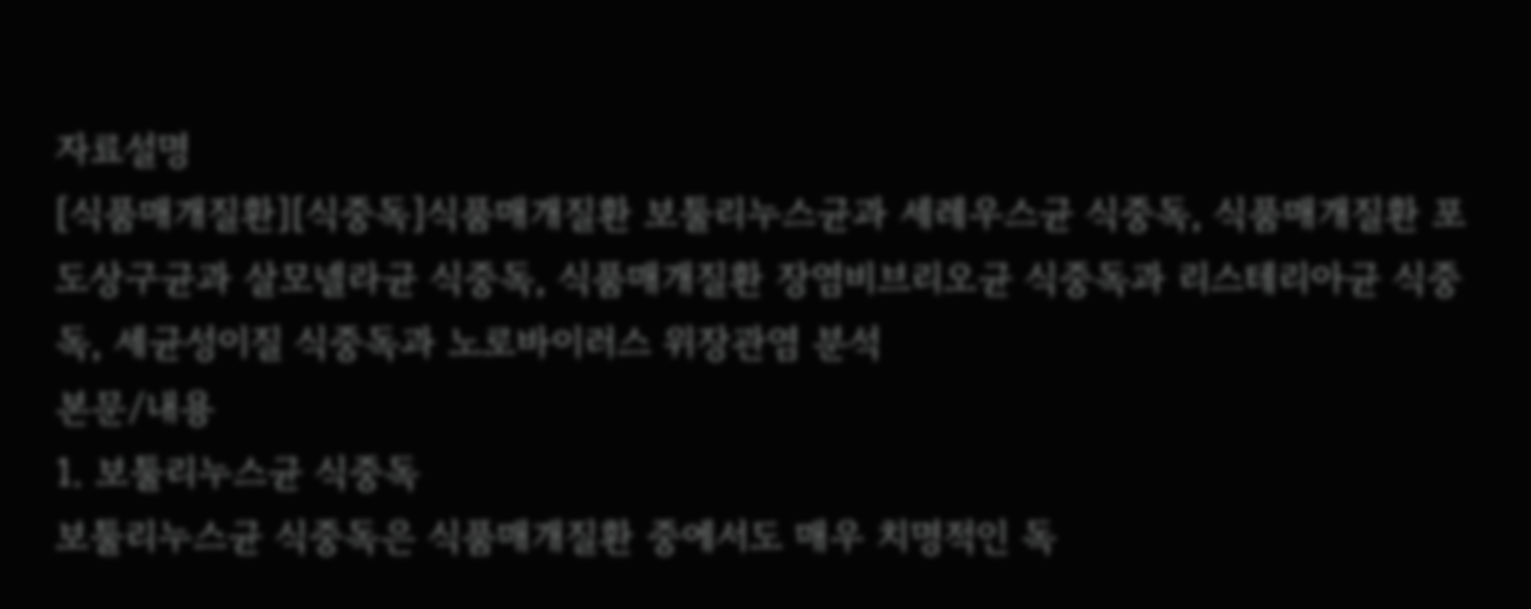자료설명
[식품매개질환][식중독]식품매개질환 보툴리누스균과 세레우스균 식중독, 식품매개질환 포도상구균과 살모넬라균 식중독, 식품매개질환 장염비브리오균 식중독과 리스테리아균 식중독, 세균성이질 식중독과 노로바이러스 위장관염 분석
본문/내용
1. 보툴리누스균 식중독
보툴리누스균 식중독은 식품매개질환 중에서도 매우 치명적인 독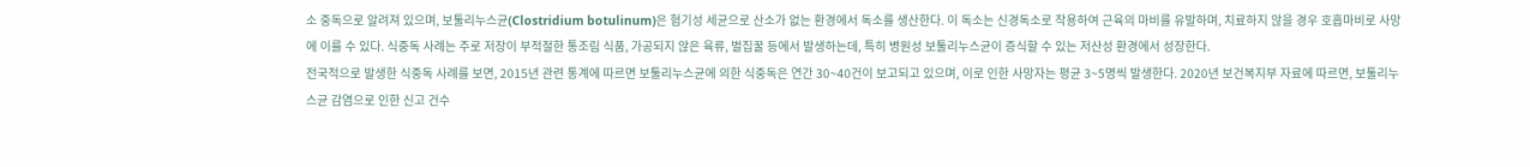소 중독으로 알려져 있으며, 보툴리누스균(Clostridium botulinum)은 혐기성 세균으로 산소가 없는 환경에서 독소를 생산한다. 이 독소는 신경독소로 작용하여 근육의 마비를 유발하며, 치료하지 않을 경우 호흡마비로 사망에 이를 수 있다. 식중독 사례는 주로 저장이 부적절한 통조림 식품, 가공되지 않은 육류, 벌집꿀 등에서 발생하는데, 특히 병원성 보툴리누스균이 증식할 수 있는 저산성 환경에서 성장한다.
전국적으로 발생한 식중독 사례를 보면, 2015년 관련 통계에 따르면 보툴리누스균에 의한 식중독은 연간 30~40건이 보고되고 있으며, 이로 인한 사망자는 평균 3~5명씩 발생한다. 2020년 보건복지부 자료에 따르면, 보툴리누스균 감염으로 인한 신고 건수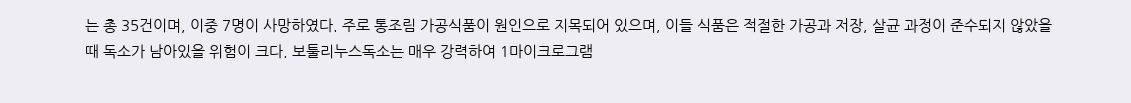는 총 35건이며, 이중 7명이 사망하였다. 주로 통조림 가공식품이 원인으로 지목되어 있으며, 이들 식품은 적절한 가공과 저장, 살균 과정이 준수되지 않았을 때 독소가 남아있을 위험이 크다. 보툴리누스독소는 매우 강력하여 1마이크로그램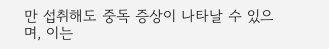만 섭취해도 중독 증상이 나타날 수 있으며, 이는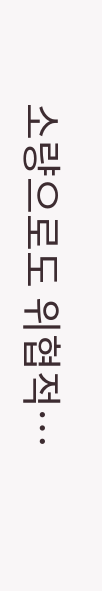소량으로도 위협적…